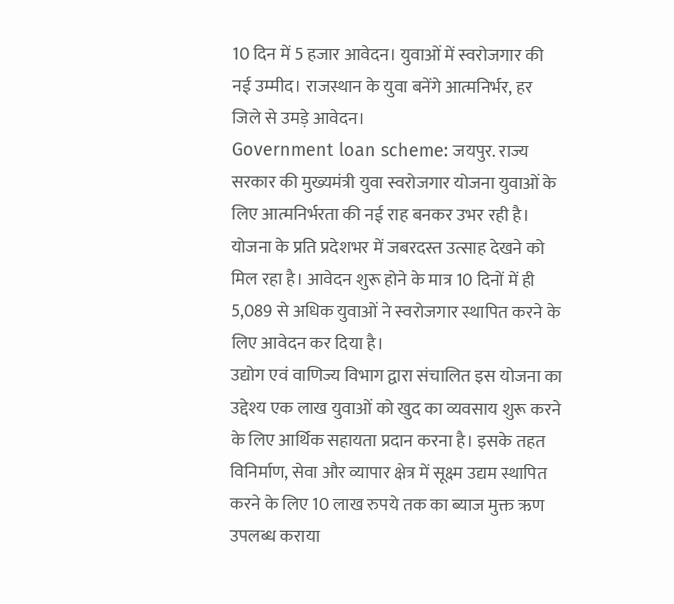10 दिन में 5 हजार आवेदन। युवाओं में स्वरोजगार की नई उम्मीद। राजस्थान के युवा बनेंगे आत्मनिर्भर, हर जिले से उमड़े आवेदन।
Government loan scheme: जयपुर. राज्य सरकार की मुख्यमंत्री युवा स्वरोजगार योजना युवाओं के लिए आत्मनिर्भरता की नई राह बनकर उभर रही है। योजना के प्रति प्रदेशभर में जबरदस्त उत्साह देखने को मिल रहा है। आवेदन शुरू होने के मात्र 10 दिनों में ही 5,089 से अधिक युवाओं ने स्वरोजगार स्थापित करने के लिए आवेदन कर दिया है।
उद्योग एवं वाणिज्य विभाग द्वारा संचालित इस योजना का उद्देश्य एक लाख युवाओं को खुद का व्यवसाय शुरू करने के लिए आर्थिक सहायता प्रदान करना है। इसके तहत विनिर्माण, सेवा और व्यापार क्षेत्र में सूक्ष्म उद्यम स्थापित करने के लिए 10 लाख रुपये तक का ब्याज मुक्त ऋण उपलब्ध कराया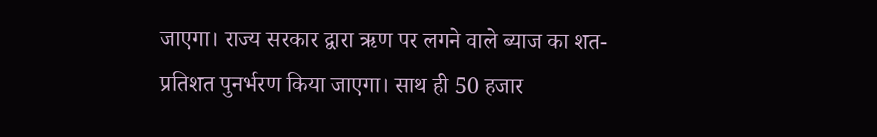जाएगा। राज्य सरकार द्वारा ऋण पर लगने वाले ब्याज का शत-प्रतिशत पुनर्भरण किया जाएगा। साथ ही 50 हजार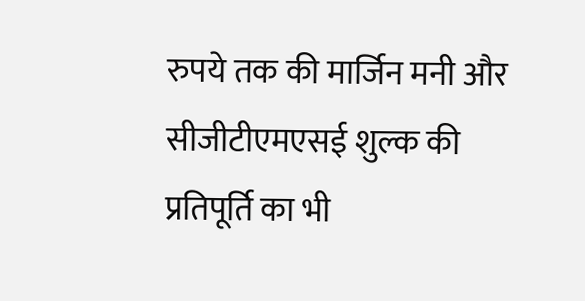रुपये तक की मार्जिन मनी और सीजीटीएमएसई शुल्क की प्रतिपूर्ति का भी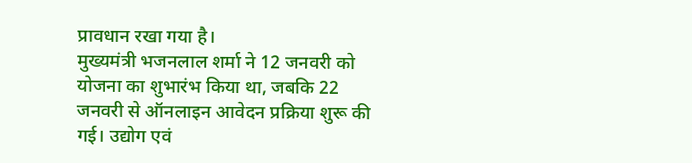प्रावधान रखा गया है।
मुख्यमंत्री भजनलाल शर्मा ने 12 जनवरी को योजना का शुभारंभ किया था, जबकि 22 जनवरी से ऑनलाइन आवेदन प्रक्रिया शुरू की गई। उद्योग एवं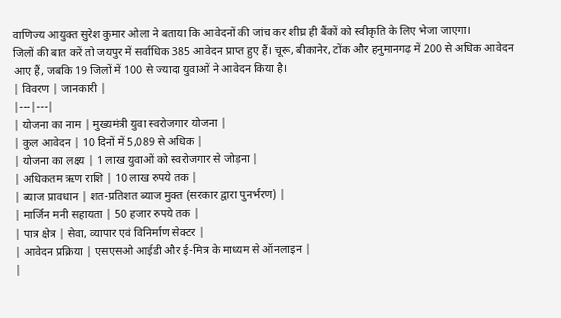वाणिज्य आयुक्त सुरेश कुमार ओला ने बताया कि आवेदनों की जांच कर शीघ्र ही बैंकों को स्वीकृति के लिए भेजा जाएगा।
जिलों की बात करें तो जयपुर में सर्वाधिक 385 आवेदन प्राप्त हुए हैं। चूरू, बीकानेर, टोंक और हनुमानगढ़ में 200 से अधिक आवेदन आए हैं, जबकि 19 जिलों में 100 से ज्यादा युवाओं ने आवेदन किया है।
| विवरण | जानकारी |
|---|---|
| योजना का नाम | मुख्यमंत्री युवा स्वरोजगार योजना |
| कुल आवेदन | 10 दिनों में 5,089 से अधिक |
| योजना का लक्ष्य | 1 लाख युवाओं को स्वरोजगार से जोड़ना |
| अधिकतम ऋण राशि | 10 लाख रुपये तक |
| ब्याज प्रावधान | शत-प्रतिशत ब्याज मुक्त (सरकार द्वारा पुनर्भरण) |
| मार्जिन मनी सहायता | 50 हजार रुपये तक |
| पात्र क्षेत्र | सेवा, व्यापार एवं विनिर्माण सेक्टर |
| आवेदन प्रक्रिया | एसएसओ आईडी और ई-मित्र के माध्यम से ऑनलाइन |
|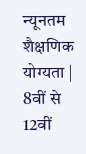न्यूनतम शैक्षणिक योग्यता | 8वीं से 12वीं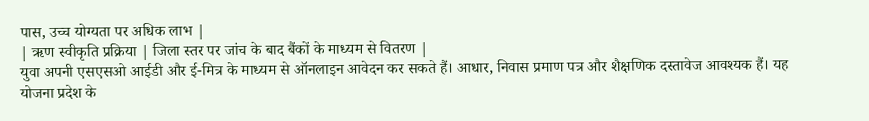पास, उच्च योग्यता पर अधिक लाभ |
| ऋण स्वीकृति प्रक्रिया | जिला स्तर पर जांच के बाद बैंकों के माध्यम से वितरण |
युवा अपनी एसएसओ आईडी और ई-मित्र के माध्यम से ऑनलाइन आवेदन कर सकते हैं। आधार, निवास प्रमाण पत्र और शैक्षणिक दस्तावेज आवश्यक हैं। यह योजना प्रदेश के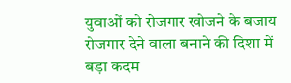युवाओं को रोजगार खोजने के बजाय रोजगार देने वाला बनाने की दिशा में बड़ा कदम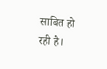साबित हो रही है।